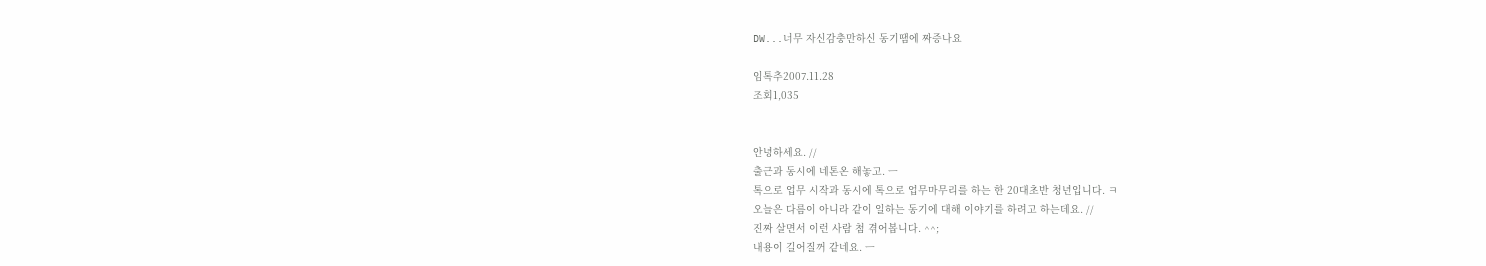DW...너무 자신감충만하신 동기땜에 짜증나요

임톡추2007.11.28
조회1,035


안녕하세요. //
출근과 동시에 네톤온 해놓고. ㅡ
톡으로 업무 시작과 동시에 톡으로 업무마무리를 하는 한 20대초반 청년입니다. ㅋ
오늘은 다름이 아니라 같이 일하는 동기에 대해 이야기를 하려고 하는데요. //
진짜 살면서 이런 사람 첨 겪어봅니다. ^^;
내용이 길어질꺼 같네요. ㅡ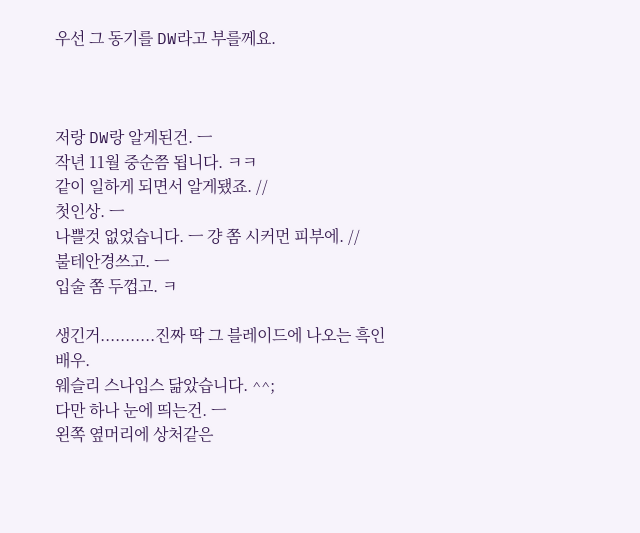우선 그 동기를 DW라고 부를께요.



저랑 DW랑 알게된건. ㅡ
작년 11월 중순쯤 됩니다. ㅋㅋ
같이 일하게 되면서 알게됐죠. //
첫인상. ㅡ
나쁠것 없었습니다. ㅡ 걍 쫌 시커먼 피부에. //
불테안경쓰고. ㅡ
입술 쫌 두껍고. ㅋ

생긴거...........진짜 딱 그 블레이드에 나오는 흑인배우.
웨슬리 스나입스 닮았습니다. ^^;
다만 하나 눈에 띄는건. ㅡ
왼쪽 옆머리에 상처같은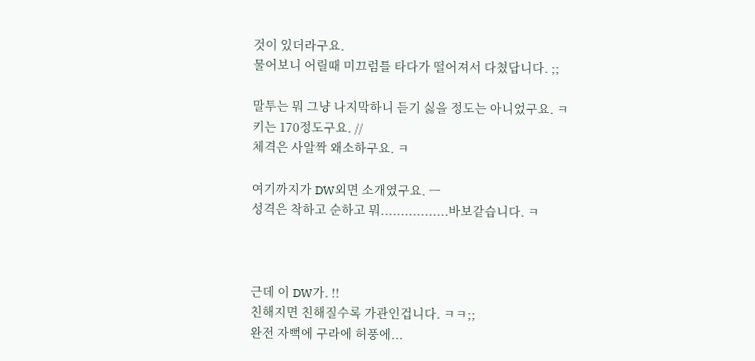것이 있더라구요.
물어보니 어릴때 미끄럼틀 타다가 떨어져서 다쳤답니다. ;;

말투는 뭐 그냥 나지막하니 듣기 싫을 정도는 아니었구요. ㅋ
키는 170정도구요. //
체격은 사알짝 왜소하구요. ㅋ

여기까지가 DW외면 소개였구요. ㅡ
성격은 착하고 순하고 뭐.................바보같습니다. ㅋ



근데 이 DW가. !!
친해지면 친해질수록 가관인겁니다. ㅋㅋ;;
완전 자뻑에 구라에 허풍에...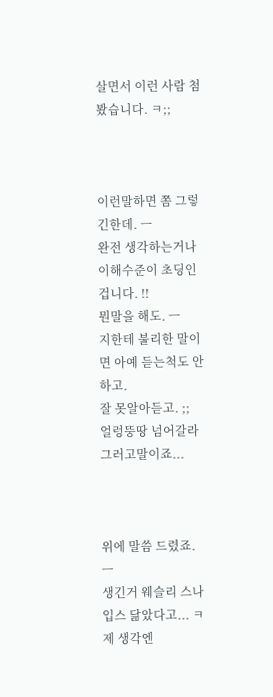살면서 이런 사람 첨 봤습니다. ㅋ;;



이런말하면 쫌 그렇긴한데. ㅡ
완전 생각하는거나 이해수준이 초딩인겁니다. !!
뭔말을 해도. ㅡ
지한테 불리한 말이면 아예 듣는척도 안하고.
잘 못알아듣고. ;;
얼렁뚱땅 넘어갈라 그러고말이죠...



위에 말씀 드렸죠. ㅡ
생긴거 웨슬리 스나입스 닮았다고... ㅋ
제 생각엔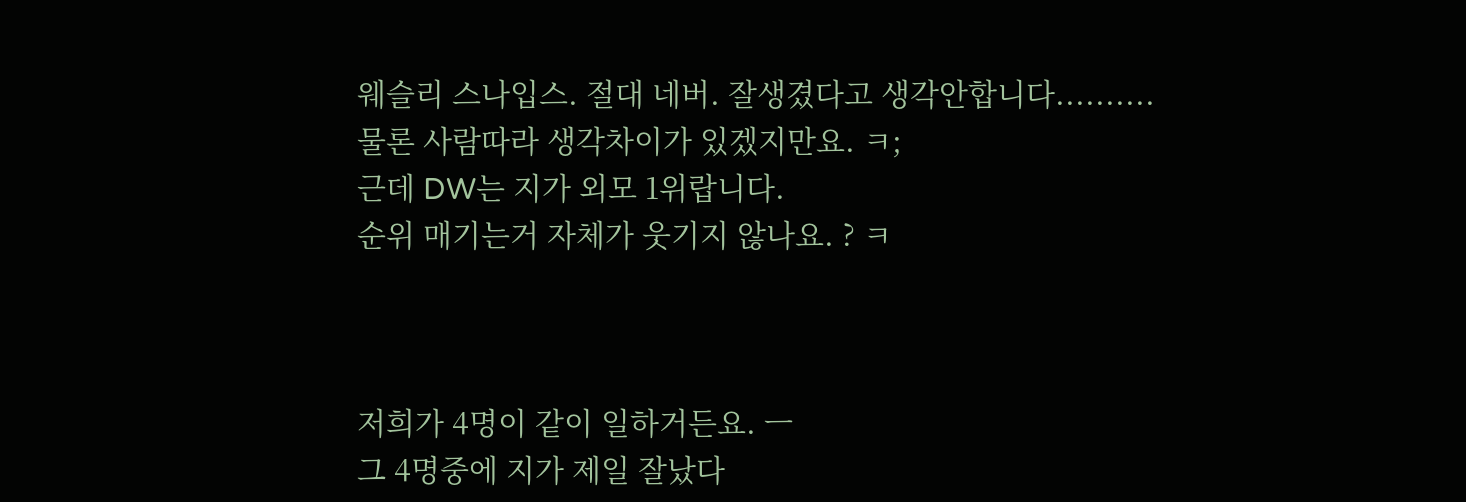웨슬리 스나입스. 절대 네버. 잘생겼다고 생각안합니다..........
물론 사람따라 생각차이가 있겠지만요. ㅋ;
근데 DW는 지가 외모 1위랍니다.
순위 매기는거 자체가 웃기지 않나요. ? ㅋ



저희가 4명이 같이 일하거든요. ㅡ
그 4명중에 지가 제일 잘났다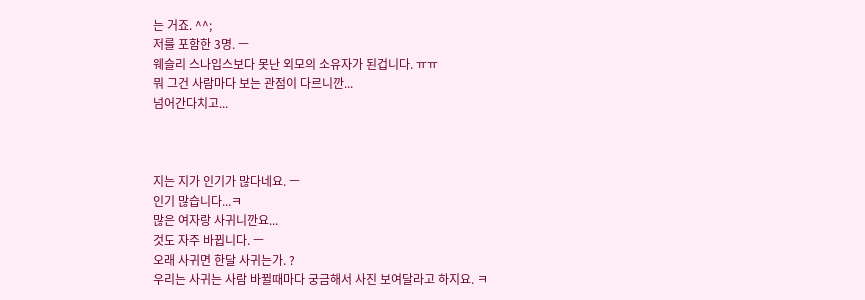는 거죠. ^^;
저를 포함한 3명. ㅡ
웨슬리 스나입스보다 못난 외모의 소유자가 된겁니다. ㅠㅠ
뭐 그건 사람마다 보는 관점이 다르니깐...
넘어간다치고...



지는 지가 인기가 많다네요. ㅡ
인기 많습니다...ㅋ
많은 여자랑 사귀니깐요...
것도 자주 바뀝니다. ㅡ
오래 사귀면 한달 사귀는가. ?
우리는 사귀는 사람 바뀔때마다 궁금해서 사진 보여달라고 하지요. ㅋ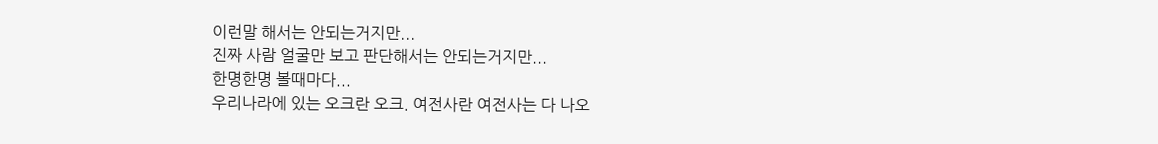이런말 해서는 안되는거지만...
진짜 사람 얼굴만 보고 판단해서는 안되는거지만...
한명한명 볼때마다...
우리나라에 있는 오크란 오크. 여전사란 여전사는 다 나오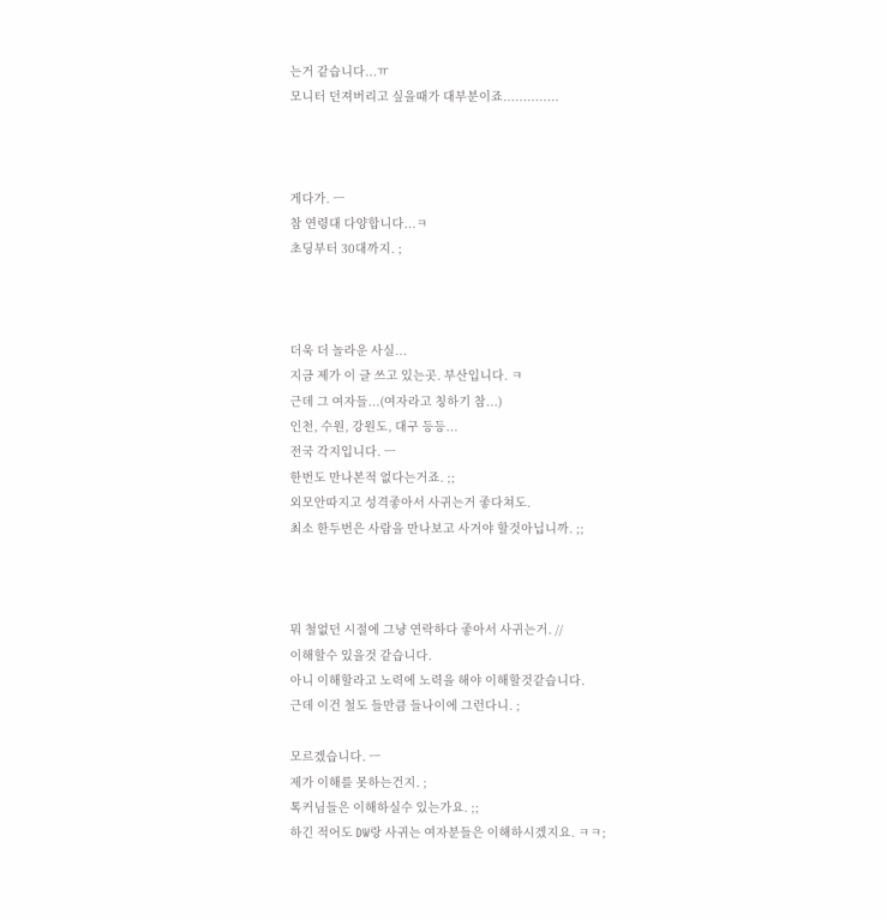는거 같습니다...ㅠ
모니터 던져버리고 싶을때가 대부분이죠..............



게다가. ㅡ
참 연령대 다양합니다...ㅋ
초딩부터 30대까지. ;



더욱 더 놀라운 사실...
지금 제가 이 글 쓰고 있는곳. 부산입니다. ㅋ
근데 그 여자들...(여자라고 칭하기 참...)
인천, 수원, 강원도, 대구 등등...
전국 각지입니다. ㅡ
한번도 만나본적 없다는거죠. ;;
외모안따지고 성격좋아서 사귀는거 좋다쳐도.
최소 한두번은 사람을 만나보고 사겨야 할것아닙니까. ;;



뭐 철없던 시절에 그냥 연락하다 좋아서 사귀는거. //
이해할수 있을것 같습니다.
아니 이해할라고 노력에 노력을 해야 이해할것같습니다.
근데 이건 철도 들만큼 들나이에 그런다니. ;

모르겠습니다. ㅡ
제가 이해를 못하는건지. ;
톡커님들은 이해하실수 있는가요. ;;
하긴 적어도 DW랑 사귀는 여자분들은 이해하시겠지요. ㅋㅋ;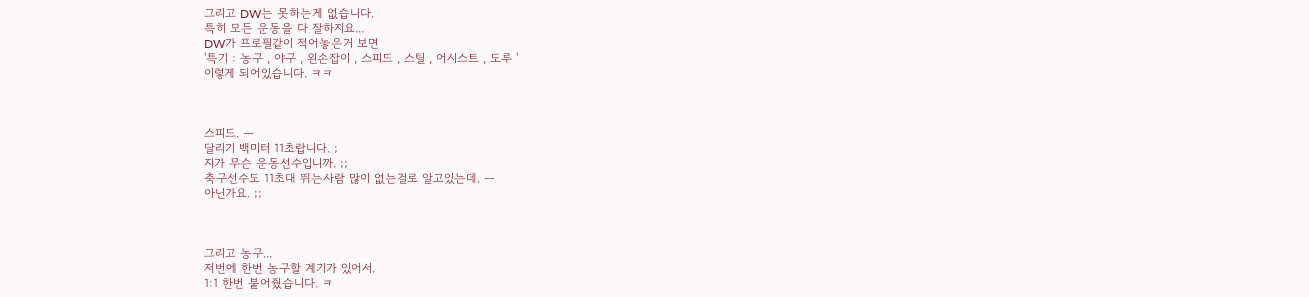그리고 DW는 못하는게 없습니다.
특히 모든 운동을 다 잘하지요...
DW가 프로필같이 적어놓은거 보면
'특기 : 농구 , 야구 , 왼손잡이 , 스피드 , 스틸 , 어시스트 , 도루 '
이렇게 되어있습니다. ㅋㅋ



스피드. ㅡ
달리기 백미터 11초랍니다. ;
지가 무슨 운동선수입니까. ;;
축구선수도 11초대 뛰는사람 많이 없는걸로 알고있는데. ㅡ
아닌가요. ;;



그리고 농구...
저번에 한번 농구할 계기가 있어서.
1:1 한번 붙어줬습니다. ㅋ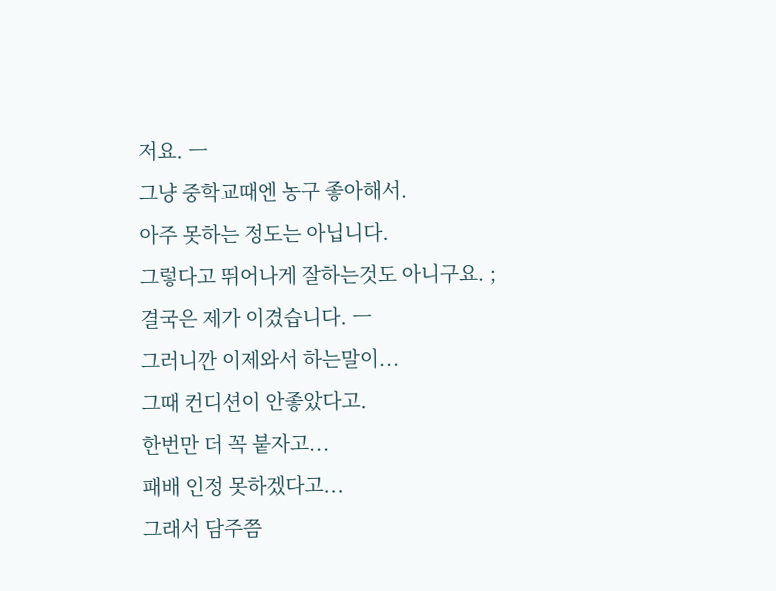저요. ㅡ
그냥 중학교때엔 농구 좋아해서.
아주 못하는 정도는 아닙니다.
그렇다고 뛰어나게 잘하는것도 아니구요. ;
결국은 제가 이겼습니다. ㅡ
그러니깐 이제와서 하는말이...
그때 컨디션이 안좋았다고.
한번만 더 꼭 붙자고...
패배 인정 못하겠다고...
그래서 담주쯤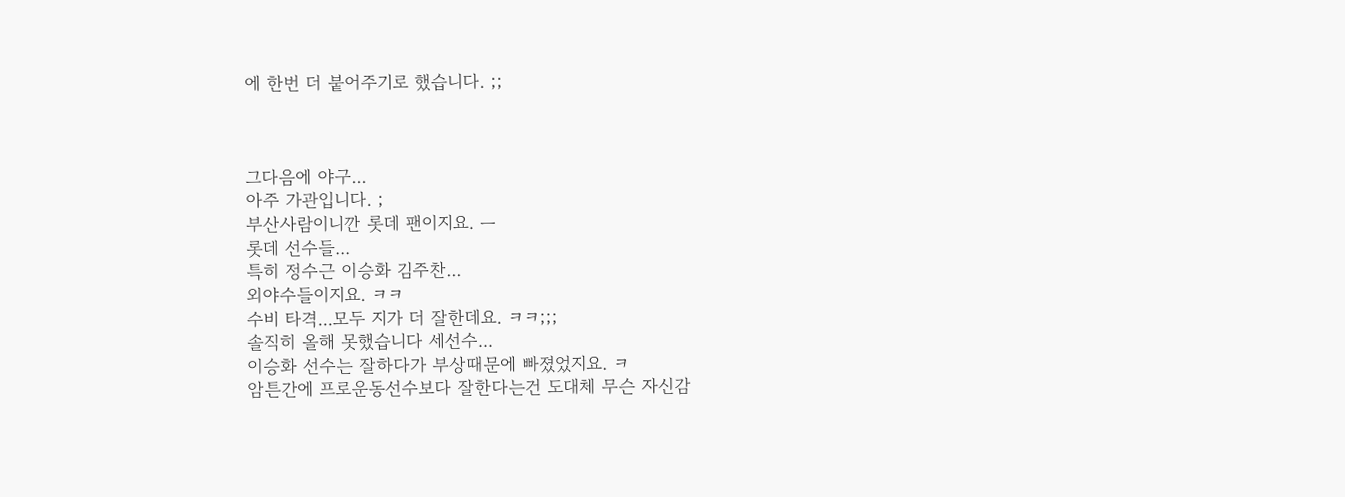에 한번 더 붙어주기로 했습니다. ;;



그다음에 야구...
아주 가관입니다. ;
부산사람이니깐 롯데 팬이지요. ㅡ
롯데 선수들...
특히 정수근 이승화 김주찬...
외야수들이지요. ㅋㅋ
수비 타격...모두 지가 더 잘한데요. ㅋㅋ;;;
솔직히 올해 못했습니다 세선수...
이승화 선수는 잘하다가 부상때문에 빠졌었지요. ㅋ
암튼간에 프로운동선수보다 잘한다는건 도대체 무슨 자신감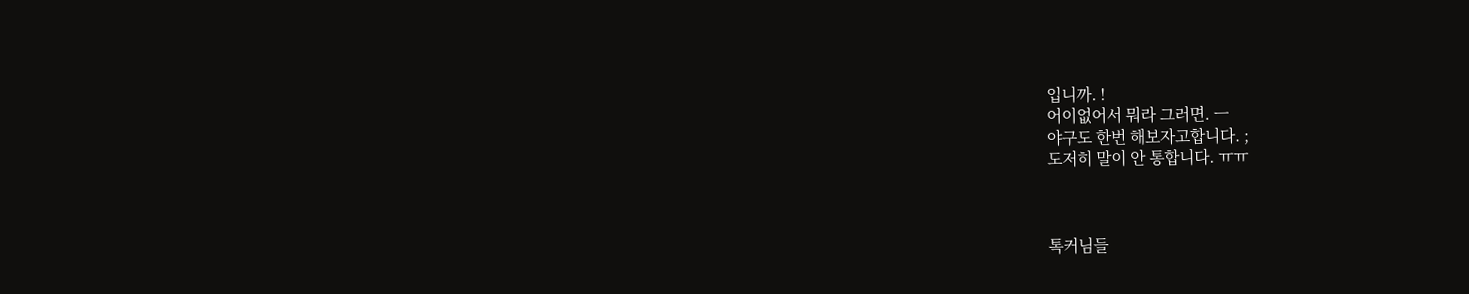입니까. !
어이없어서 뭐라 그러면. ㅡ
야구도 한번 해보자고합니다. ;
도저히 말이 안 통합니다. ㅠㅠ



톡커님들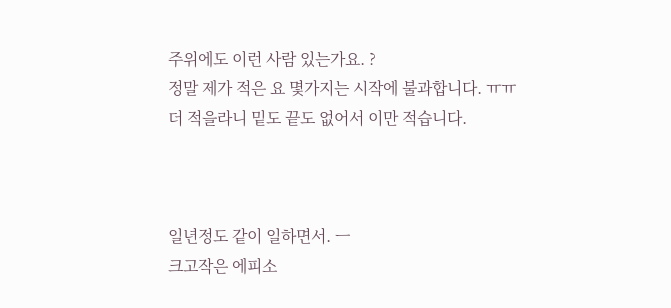주위에도 이런 사람 있는가요. ?
정말 제가 적은 요 몇가지는 시작에 불과합니다. ㅠㅠ
더 적을라니 밑도 끝도 없어서 이만 적습니다.



일년정도 같이 일하면서. ㅡ
크고작은 에피소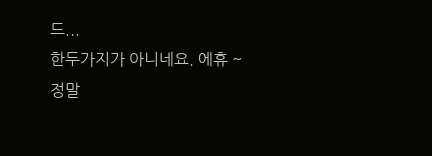드...
한두가지가 아니네요. 에휴 ~
정말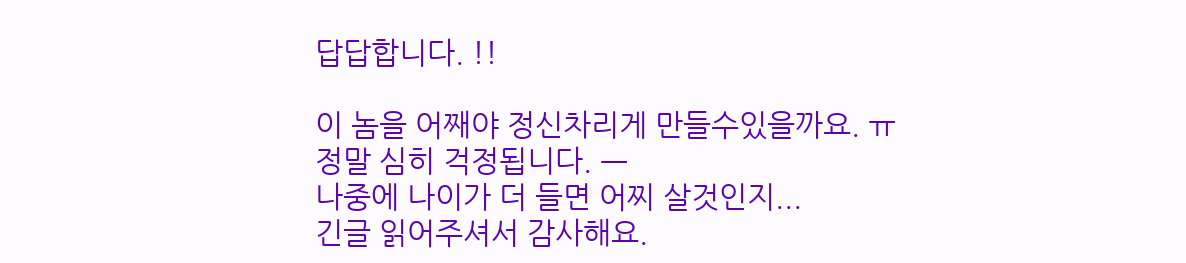답답합니다. !!

이 놈을 어째야 정신차리게 만들수있을까요. ㅠ
정말 심히 걱정됩니다. ㅡ
나중에 나이가 더 들면 어찌 살것인지...
긴글 읽어주셔서 감사해요.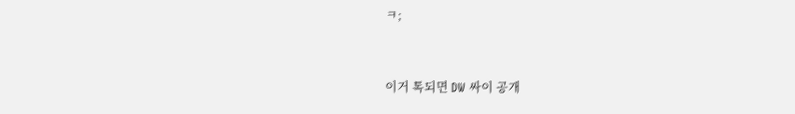ㅋ;


이거 톡되면 DW 싸이 공개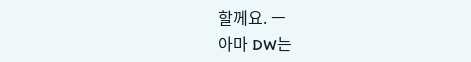할께요. ㅡ
아마 DW는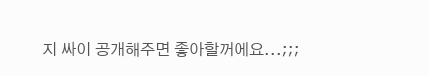지 싸이 공개해주면 좋아할꺼에요...;;;